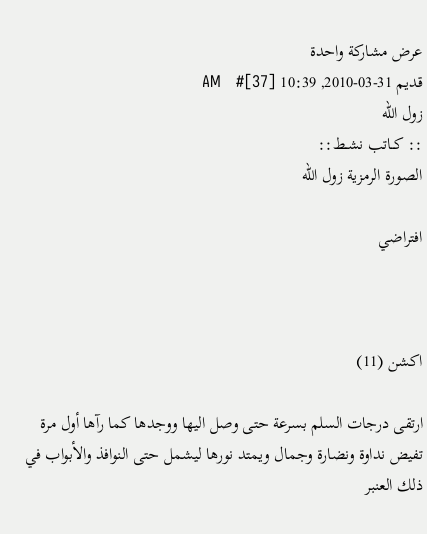عرض مشاركة واحدة
قديم 31-03-2010, 10:39 AM   #[37]
زول الله
:: كــاتب نشــط::
الصورة الرمزية زول الله

افتراضي



اكشن (11)

ارتقى درجات السلم بسرعة حتى وصل اليها ووجدها كما رآها أول مرة تفيض نداوة ونضارة وجمال ويمتد نورها ليشمل حتى النوافذ والأبواب في ذلك العنبر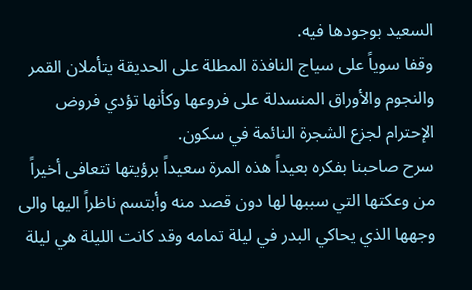السعيد بوجودها فيه.
وقفا سوياً على سياج النافذة المطلة على الحديقة يتأملان القمر والنجوم والأوراق المنسدلة على فروعها وكأنها تؤدي فروض الإحترام لجزع الشجرة النائمة في سكون.
سرح صاحبنا بفكره بعيداً هذه المرة سعيداً برؤيتها تتعافى أخيراً من وعكتها التي سببها لها دون قصد منه وأبتسم ناظراً اليها والى وجهها الذي يحاكي البدر في ليلة تمامه وقد كانت الليلة هي ليلة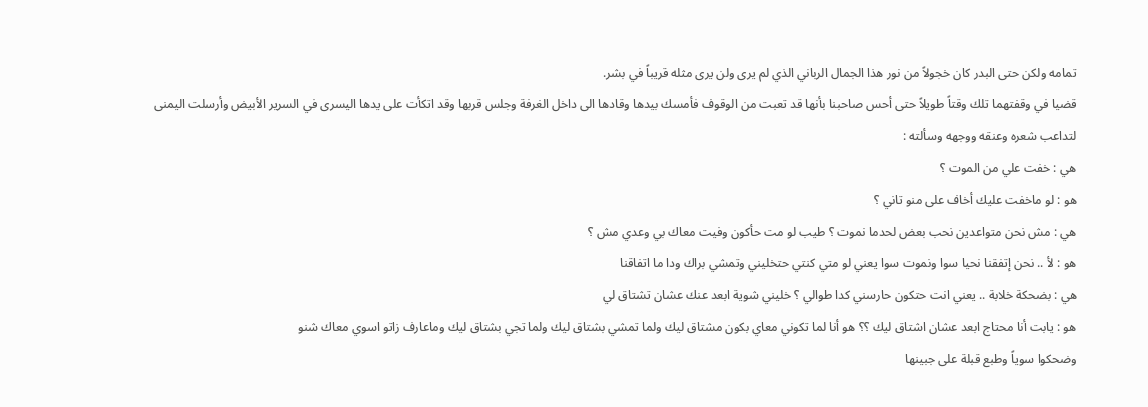تمامه ولكن حتى البدر كان خجولاً من نور هذا الجمال الرباني الذي لم يرى ولن يرى مثله قريباً في بشر.
قضيا في وقفتهما تلك وقتاً طويلاً حتى أحس صاحبنا بأنها قد تعبت من الوقوف فأمسك بيدها وقادها الى داخل الغرفة وجلس قربها وقد اتكأت على يدها اليسرى في السرير الأبيض وأرسلت اليمنى لتداعب شعره وعنقه ووجهه وسألته :
هي : خفت علي من الموت ؟
هو : لو ماخفت عليك أخاف على منو تاني ؟
هي : مش نحن متواعدين نحب بعض لحدما نموت ؟ طيب لو مت حأكون وفيت معاك بي وعدي مش ؟
هو : لأ .. نحن إتفقنا نحيا سوا ونموت سوا يعني لو متي كنتي حتخليني وتمشي براك ودا ما اتفاقنا
هي : بضحكة خلابة .. يعني انت حتكون حارسني كدا طوالي ؟ خليني شوية ابعد عنك عشان تشتاق لي
هو : يابت أنا محتاج ابعد عشان اشتاق ليك ؟؟ هو أنا لما تكوني معاي بكون مشتاق ليك ولما تمشي بشتاق ليك ولما تجي بشتاق ليك وماعارف زاتو اسوي معاك شنو
وضحكوا سوياً وطبع قبلة على جبينها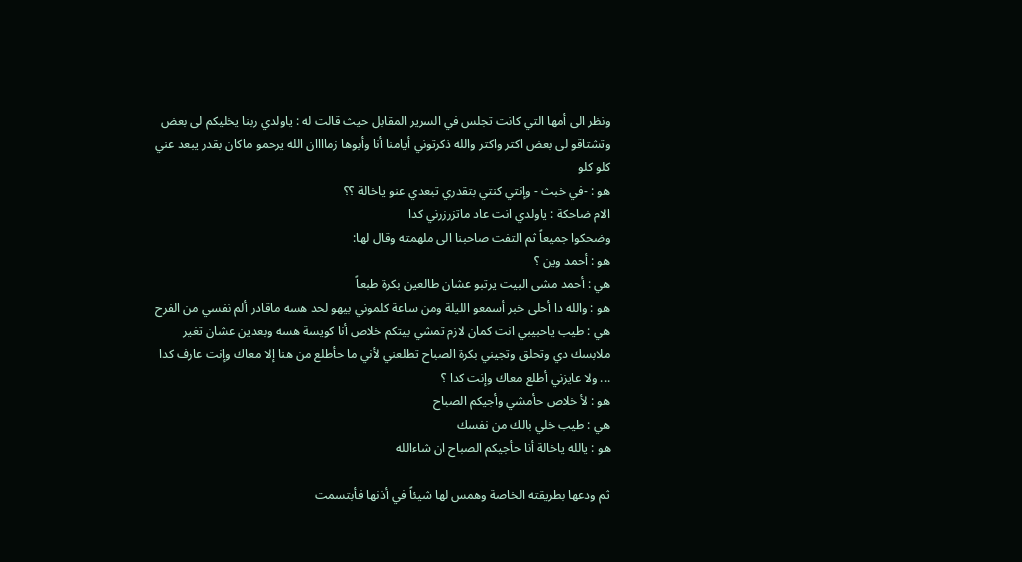ونظر الى أمها التي كانت تجلس في السرير المقابل حيث قالت له : ياولدي ربنا يخليكم لى بعض وتشتاقو لى بعض اكتر واكتر والله ذكرتوني أيامنا أنا وأبوها زماااان الله يرحمو ماكان بقدر يبعد عني كلو كلو
هو : -في خبث - وإنتي كنتي بتقدري تبعدي عنو ياخالة ؟؟
الام ضاحكة : ياولدي انت عاد ماتزرزرني كدا
وضحكوا جميعاً ثم التفت صاحبنا الى ملهمته وقال لها:
هو : أحمد وين ؟
هي : أحمد مشى البيت يرتبو عشان طالعين بكرة طبعاً
هو : والله دا أحلى خبر أسمعو الليلة ومن ساعة كلموني بيهو لحد هسه ماقادر ألم نفسي من الفرح
هي : طيب ياحبيبي انت كمان لازم تمشي بيتكم خلاص أنا كويسة هسه وبعدين عشان تغير ملابسك دي وتحلق وتجيني بكرة الصباح تطلعني لأني ما حأطلع من هنا إلا معاك وإنت عارف كدا ... ولا عايزني أطلع معاك وإنت كدا ؟
هو : لأ خلاص حأمشي وأجيكم الصباح
هي : طيب خلي بالك من نفسك
هو : يالله ياخالة أنا حأجيكم الصباح ان شاءالله

ثم ودعها بطريقته الخاصة وهمس لها شيئاً في أذنها فأبتسمت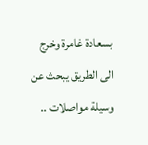بسعادة غامرة وخرج الى الطريق يبحث عن وسيلة مواصلات ..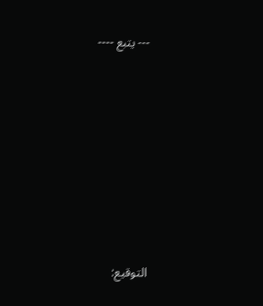--- يتبع ----








التوقيع: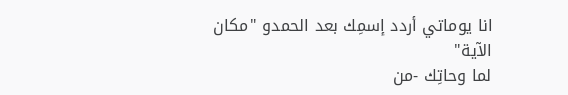انا يوماتي أردد إسمِك بعد الحمدو "مكان الآية"
لما وحاتِك -من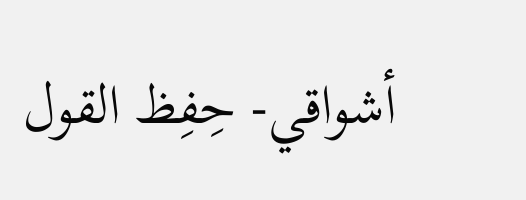أشواقي- حِفِظ القول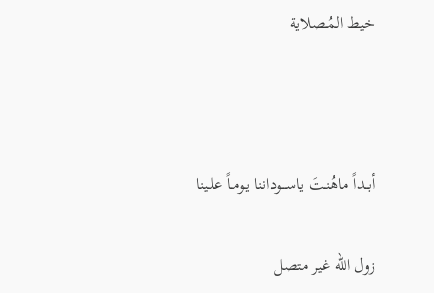خيط المُـصلاية



أبــداً ماهُنـتَ ياســـوداننا يـومـاً علـينا

زول الله غير متصل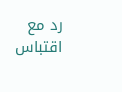رد مع اقتباس